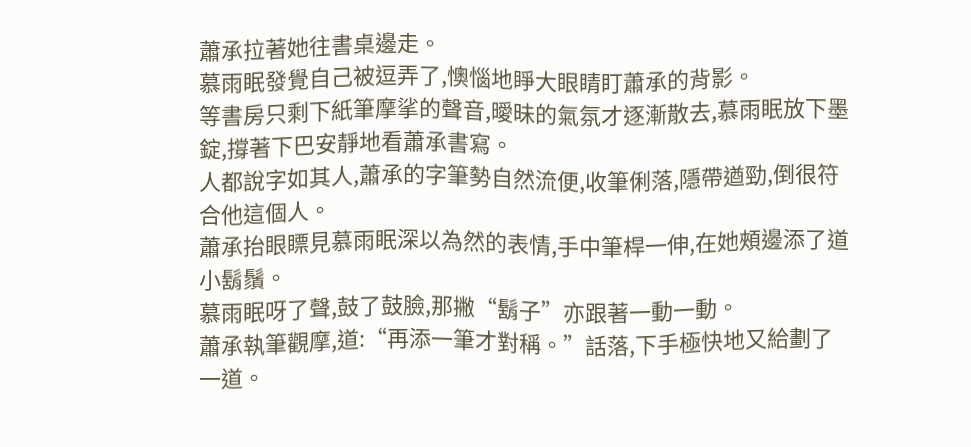蕭承拉著她往書桌邊走。
慕雨眠發覺自己被逗弄了,懊惱地睜大眼睛盯蕭承的背影。
等書房只剩下紙筆摩挲的聲音,曖昧的氣氛才逐漸散去,慕雨眠放下墨錠,撐著下巴安靜地看蕭承書寫。
人都說字如其人,蕭承的字筆勢自然流便,收筆俐落,隱帶遒勁,倒很符合他這個人。
蕭承抬眼瞟見慕雨眠深以為然的表情,手中筆桿一伸,在她頰邊添了道小鬍鬚。
慕雨眠呀了聲,鼓了鼓臉,那撇“鬍子”亦跟著一動一動。
蕭承執筆觀摩,道:“再添一筆才對稱。”話落,下手極快地又給劃了一道。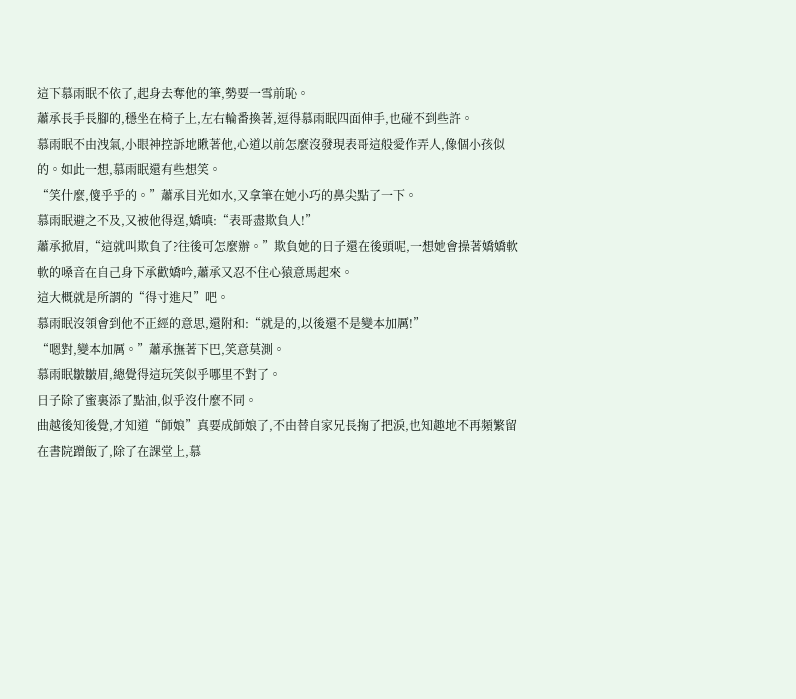這下慕雨眠不依了,起身去奪他的筆,勢要一雪前恥。
蕭承長手長腳的,穩坐在椅子上,左右輪番換著,逗得慕雨眠四面伸手,也碰不到些許。
慕雨眠不由洩氣,小眼神控訴地瞅著他,心道以前怎麼沒發現表哥這般愛作弄人,像個小孩似的。如此一想,慕雨眠還有些想笑。
“笑什麼,傻乎乎的。”蕭承目光如水,又拿筆在她小巧的鼻尖點了一下。
慕雨眠避之不及,又被他得逞,嬌嗔:“表哥盡欺負人!”
蕭承掀眉,“這就叫欺負了?往後可怎麼辦。”欺負她的日子還在後頭呢,一想她會操著嬌嬌軟軟的嗓音在自己身下承歡嬌吟,蕭承又忍不住心猿意馬起來。
這大概就是所謂的“得寸進尺”吧。
慕雨眠沒領會到他不正經的意思,還附和:“就是的,以後還不是變本加厲!”
“嗯對,變本加厲。”蕭承撫著下巴,笑意莫測。
慕雨眠皺皺眉,總覺得這玩笑似乎哪里不對了。
日子除了蜜裏添了點油,似乎沒什麼不同。
曲越後知後覺,才知道“師娘”真要成師娘了,不由替自家兄長掬了把淚,也知趣地不再頻繁留在書院蹭飯了,除了在課堂上,慕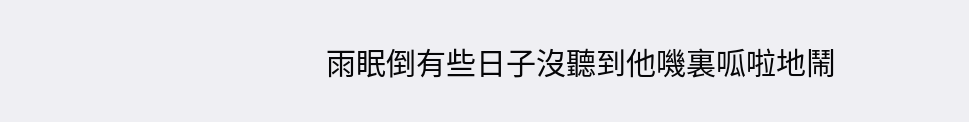雨眠倒有些日子沒聽到他嘰裏呱啦地鬧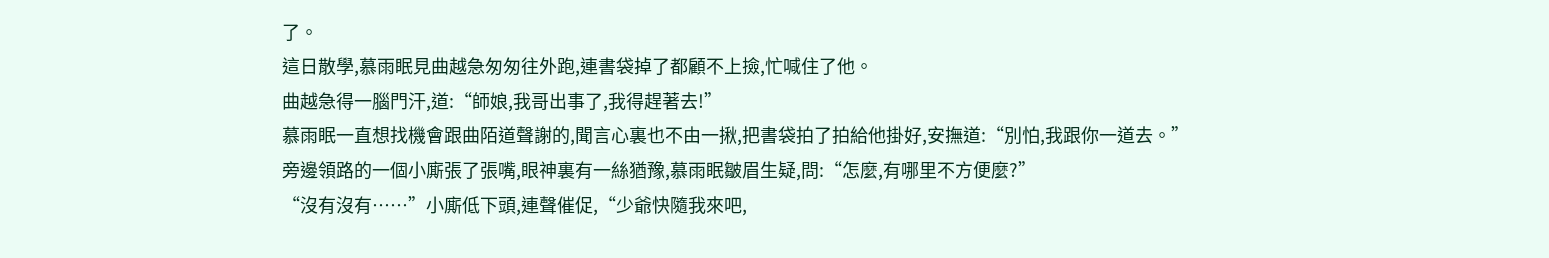了。
這日散學,慕雨眠見曲越急匆匆往外跑,連書袋掉了都顧不上撿,忙喊住了他。
曲越急得一腦門汗,道:“師娘,我哥出事了,我得趕著去!”
慕雨眠一直想找機會跟曲陌道聲謝的,聞言心裏也不由一揪,把書袋拍了拍給他掛好,安撫道:“別怕,我跟你一道去。”
旁邊領路的一個小廝張了張嘴,眼神裏有一絲猶豫,慕雨眠皺眉生疑,問:“怎麼,有哪里不方便麼?”
“沒有沒有……”小廝低下頭,連聲催促,“少爺快隨我來吧,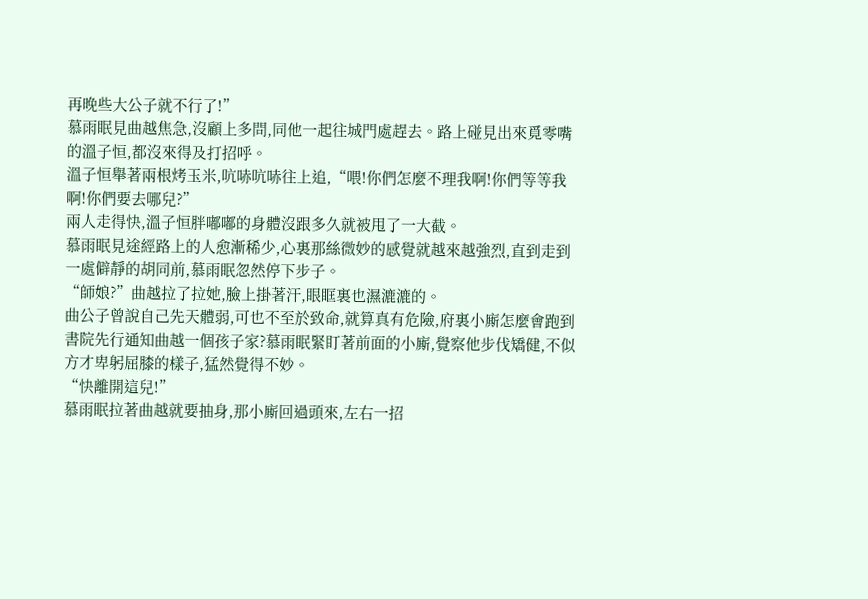再晚些大公子就不行了!”
慕雨眠見曲越焦急,沒顧上多問,同他一起往城門處趕去。路上碰見出來覓零嘴的溫子恒,都沒來得及打招呼。
溫子恒舉著兩根烤玉米,吭哧吭哧往上追,“喂!你們怎麼不理我啊!你們等等我啊!你們要去哪兒?”
兩人走得快,溫子恒胖嘟嘟的身體沒跟多久就被甩了一大截。
慕雨眠見途經路上的人愈漸稀少,心裏那絲微妙的感覺就越來越強烈,直到走到一處僻靜的胡同前,慕雨眠忽然停下步子。
“師娘?”曲越拉了拉她,臉上掛著汗,眼眶裏也濕漉漉的。
曲公子曾說自己先天體弱,可也不至於致命,就算真有危險,府裏小廝怎麼會跑到書院先行通知曲越一個孩子家?慕雨眠緊盯著前面的小廝,覺察他步伐矯健,不似方才卑躬屈膝的樣子,猛然覺得不妙。
“快離開這兒!”
慕雨眠拉著曲越就要抽身,那小廝回過頭來,左右一招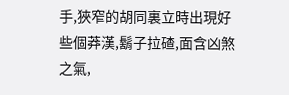手,狹窄的胡同裏立時出現好些個莽漢,鬍子拉碴,面含凶煞之氣,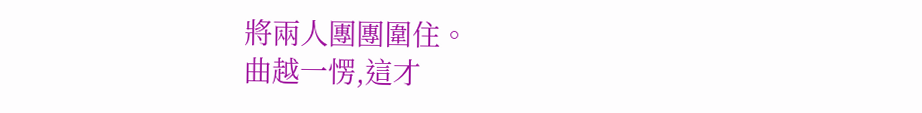將兩人團團圍住。
曲越一愣,這才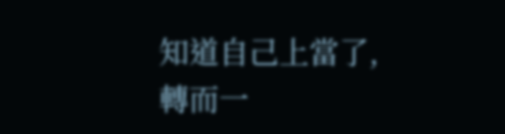知道自己上當了,轉而一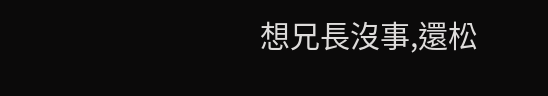想兄長沒事,還松